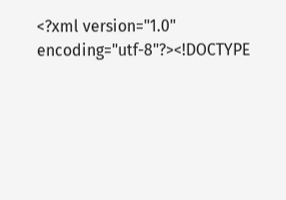<?xml version="1.0" encoding="utf-8"?><!DOCTYPE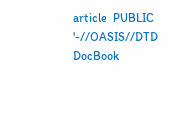article  PUBLIC '-//OASIS//DTD DocBook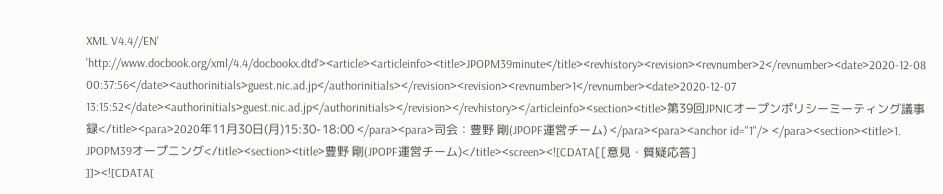XML V4.4//EN'  'http://www.docbook.org/xml/4.4/docbookx.dtd'><article><articleinfo><title>JPOPM39minute</title><revhistory><revision><revnumber>2</revnumber><date>2020-12-08 00:37:56</date><authorinitials>guest.nic.ad.jp</authorinitials></revision><revision><revnumber>1</revnumber><date>2020-12-07 13:15:52</date><authorinitials>guest.nic.ad.jp</authorinitials></revision></revhistory></articleinfo><section><title>第39回JPNICオープンポリシーミーティング議事録</title><para>2020年11月30日(月)15:30-18:00 </para><para>司会：豊野 剛(JPOPF運営チーム) </para><para><anchor id="1"/> </para><section><title>1. JPOPM39オープニング</title><section><title>豊野 剛(JPOPF運営チーム)</title><screen><![CDATA[[意見・質疑応答]
]]><![CDATA[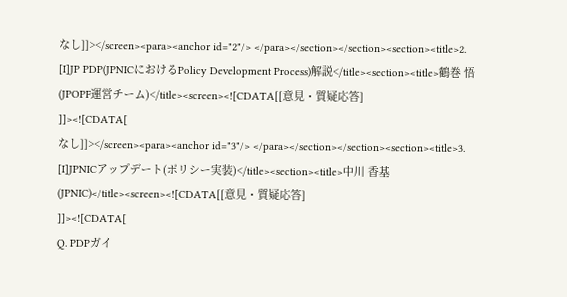なし]]></screen><para><anchor id="2"/> </para></section></section><section><title>2. [I]JP PDP(JPNICにおけるPolicy Development Process)解説</title><section><title>鶴巻 悟(JPOPF運営チーム)</title><screen><![CDATA[[意見・質疑応答]
]]><![CDATA[
なし]]></screen><para><anchor id="3"/> </para></section></section><section><title>3. [I]JPNICアップデート(ポリシー実装)</title><section><title>中川 香基(JPNIC)</title><screen><![CDATA[[意見・質疑応答]
]]><![CDATA[
Q. PDPガイ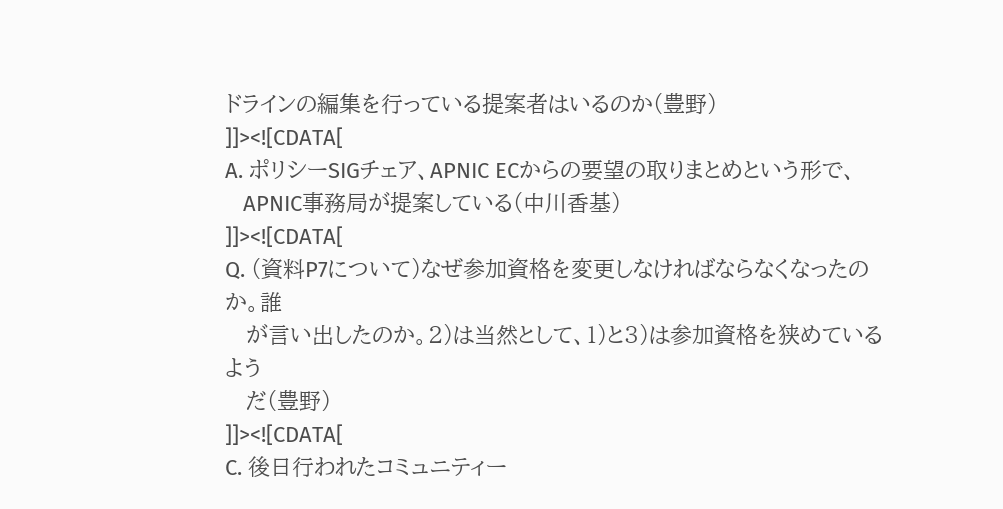ドラインの編集を行っている提案者はいるのか(豊野)
]]><![CDATA[
A. ポリシーSIGチェア、APNIC ECからの要望の取りまとめという形で、
   APNIC事務局が提案している(中川香基)
]]><![CDATA[
Q. (資料P7について)なぜ参加資格を変更しなければならなくなったのか。誰
   が言い出したのか。2)は当然として、1)と3)は参加資格を狭めているよう
   だ(豊野)
]]><![CDATA[
C. 後日行われたコミュニティー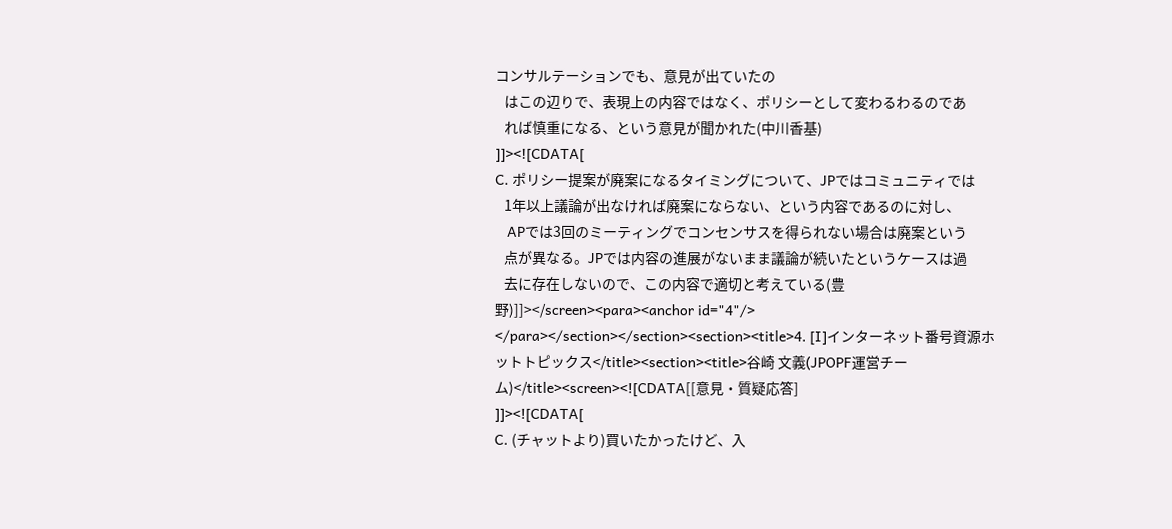コンサルテーションでも、意見が出ていたの
   はこの辺りで、表現上の内容ではなく、ポリシーとして変わるわるのであ
   れば慎重になる、という意見が聞かれた(中川香基)
]]><![CDATA[
C. ポリシー提案が廃案になるタイミングについて、JPではコミュニティでは
   1年以上議論が出なければ廃案にならない、という内容であるのに対し、
   APでは3回のミーティングでコンセンサスを得られない場合は廃案という
   点が異なる。JPでは内容の進展がないまま議論が続いたというケースは過
   去に存在しないので、この内容で適切と考えている(豊野)]]></screen><para><anchor id="4"/> </para></section></section><section><title>4. [I]インターネット番号資源ホットトピックス</title><section><title>谷崎 文義(JPOPF運営チーム)</title><screen><![CDATA[[意見・質疑応答]
]]><![CDATA[
C. (チャットより)買いたかったけど、入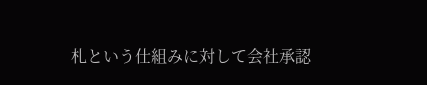札という仕組みに対して会社承認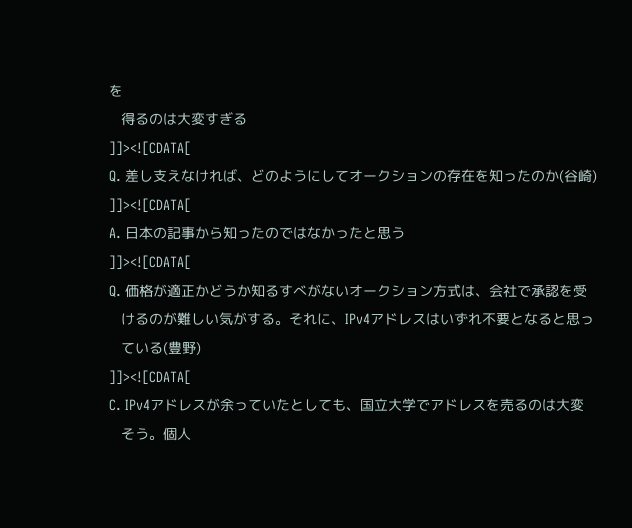を
   得るのは大変すぎる
]]><![CDATA[
Q. 差し支えなければ、どのようにしてオークションの存在を知ったのか(谷崎)
]]><![CDATA[
A. 日本の記事から知ったのではなかったと思う
]]><![CDATA[
Q. 価格が適正かどうか知るすべがないオークション方式は、会社で承認を受
   けるのが難しい気がする。それに、IPv4アドレスはいずれ不要となると思っ
   ている(豊野)
]]><![CDATA[
C. IPv4アドレスが余っていたとしても、国立大学でアドレスを売るのは大変
   そう。個人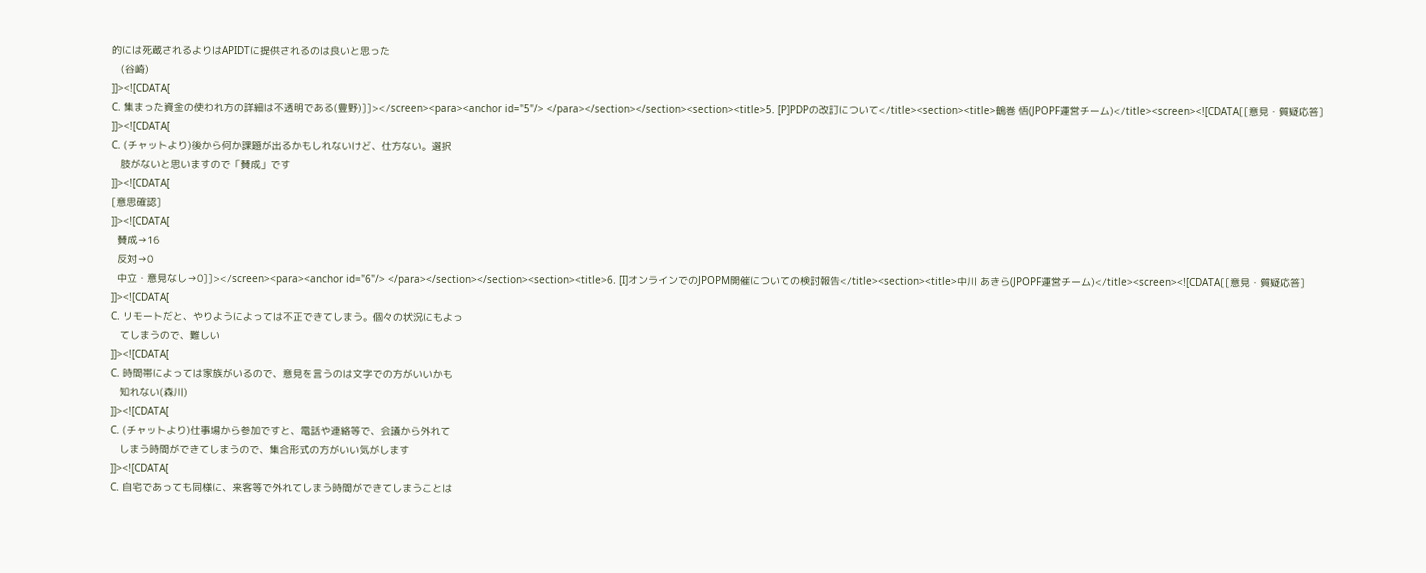的には死蔵されるよりはAPIDTに提供されるのは良いと思った
   (谷崎)
]]><![CDATA[
C. 集まった資金の使われ方の詳細は不透明である(豊野)]]></screen><para><anchor id="5"/> </para></section></section><section><title>5. [P]PDPの改訂について</title><section><title>鶴巻 悟(JPOPF運営チーム)</title><screen><![CDATA[[意見・質疑応答]
]]><![CDATA[
C. (チャットより)後から何か課題が出るかもしれないけど、仕方ない。選択
   肢がないと思いますので「賛成」です
]]><![CDATA[
[意思確認]
]]><![CDATA[
  賛成→16
  反対→0
  中立・意見なし→0]]></screen><para><anchor id="6"/> </para></section></section><section><title>6. [I]オンラインでのJPOPM開催についての検討報告</title><section><title>中川 あきら(JPOPF運営チーム)</title><screen><![CDATA[[意見・質疑応答]
]]><![CDATA[
C. リモートだと、やりようによっては不正できてしまう。個々の状況にもよっ
   てしまうので、難しい
]]><![CDATA[
C. 時間帯によっては家族がいるので、意見を言うのは文字での方がいいかも
   知れない(森川)
]]><![CDATA[
C. (チャットより)仕事場から参加ですと、電話や連絡等で、会議から外れて
   しまう時間ができてしまうので、集合形式の方がいい気がします
]]><![CDATA[
C. 自宅であっても同様に、来客等で外れてしまう時間ができてしまうことは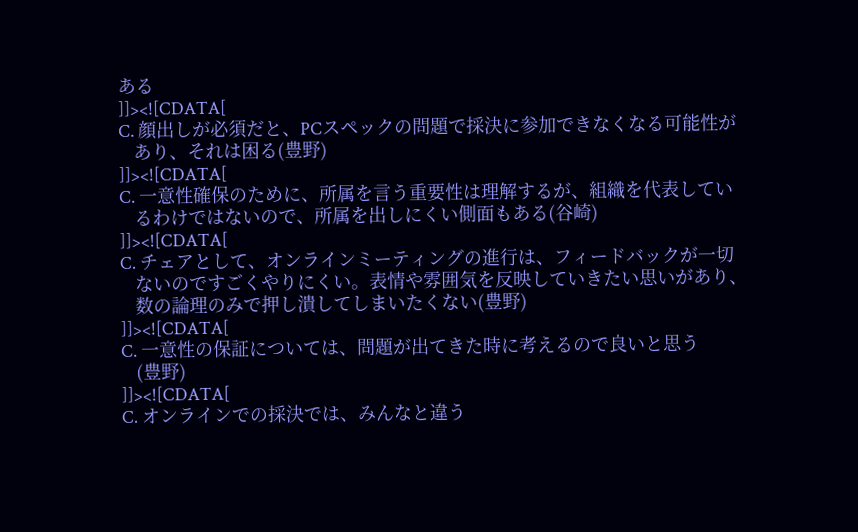ある
]]><![CDATA[
C. 顔出しが必須だと、PCスペックの問題で採決に参加できなくなる可能性が
   あり、それは困る(豊野)
]]><![CDATA[
C. 一意性確保のために、所属を言う重要性は理解するが、組織を代表してい
   るわけではないので、所属を出しにくい側面もある(谷崎)
]]><![CDATA[
C. チェアとして、オンラインミーティングの進行は、フィードバックが一切
   ないのですごくやりにくい。表情や雰囲気を反映していきたい思いがあり、
   数の論理のみで押し潰してしまいたくない(豊野)
]]><![CDATA[
C. 一意性の保証については、問題が出てきた時に考えるので良いと思う
   (豊野)
]]><![CDATA[
C. オンラインでの採決では、みんなと違う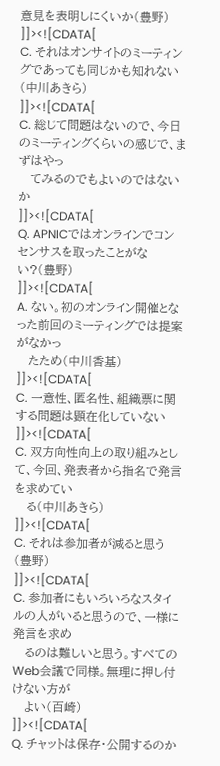意見を表明しにくいか(豊野)
]]><![CDATA[
C. それはオンサイトのミーティングであっても同じかも知れない(中川あきら)
]]><![CDATA[
C. 総じて問題はないので、今日のミーティングくらいの感じで、まずはやっ
   てみるのでもよいのではないか
]]><![CDATA[
Q. APNICではオンラインでコンセンサスを取ったことがない?(豊野)
]]><![CDATA[
A. ない。初のオンライン開催となった前回のミーティングでは提案がなかっ
   たため(中川香基)
]]><![CDATA[
C. 一意性、匿名性、組織票に関する問題は顕在化していない
]]><![CDATA[
C. 双方向性向上の取り組みとして、今回、発表者から指名で発言を求めてい
   る(中川あきら)
]]><![CDATA[
C. それは参加者が減ると思う(豊野)
]]><![CDATA[
C. 参加者にもいろいろなスタイルの人がいると思うので、一様に発言を求め
   るのは難しいと思う。すべてのWeb会議で同様。無理に押し付けない方が
   よい(百崎)
]]><![CDATA[
Q. チャットは保存・公開するのか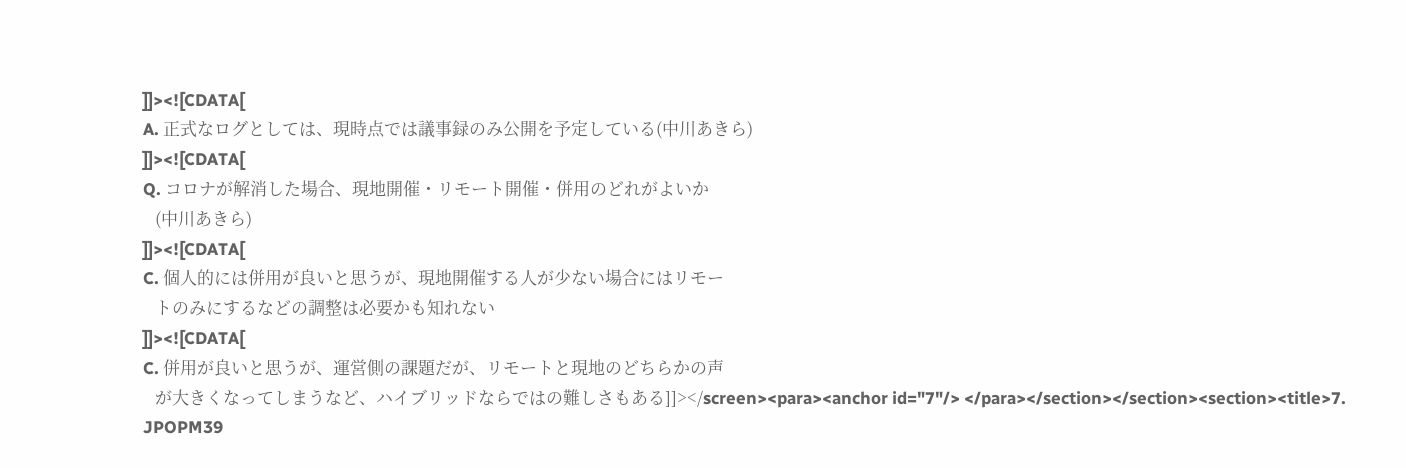]]><![CDATA[
A. 正式なログとしては、現時点では議事録のみ公開を予定している(中川あきら)
]]><![CDATA[
Q. コロナが解消した場合、現地開催・リモート開催・併用のどれがよいか
   (中川あきら)
]]><![CDATA[
C. 個人的には併用が良いと思うが、現地開催する人が少ない場合にはリモー
   トのみにするなどの調整は必要かも知れない
]]><![CDATA[
C. 併用が良いと思うが、運営側の課題だが、リモートと現地のどちらかの声
   が大きくなってしまうなど、ハイブリッドならではの難しさもある]]></screen><para><anchor id="7"/> </para></section></section><section><title>7. JPOPM39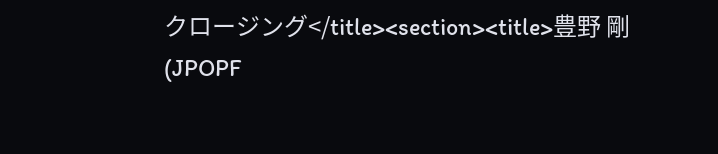クロージング</title><section><title>豊野 剛(JPOPF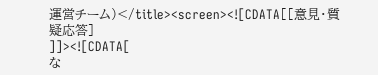運営チーム)</title><screen><![CDATA[[意見・質疑応答]
]]><![CDATA[
な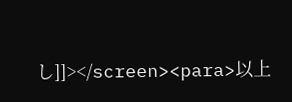し]]></screen><para>以上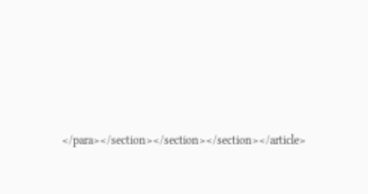</para></section></section></section></article>